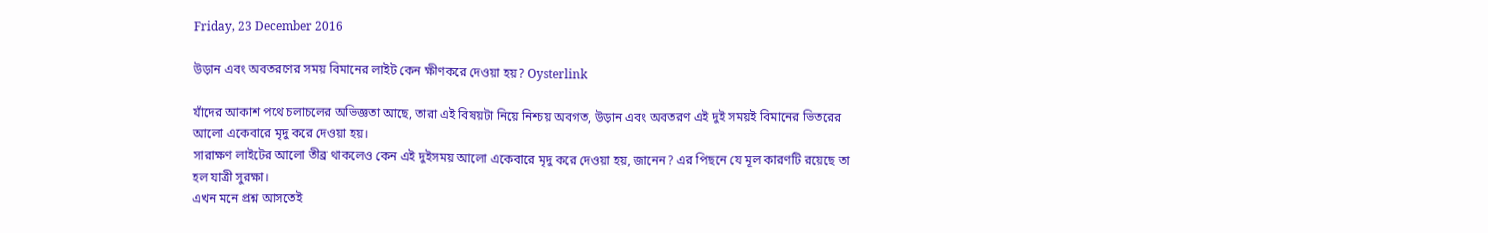Friday, 23 December 2016

উড়ান এবং অবতরণের সময় বিমানের লাইট কেন ক্ষীণকরে দেওয়া হয়? Oysterlink

যাঁদের আকাশ পথে চলাচলের অভিজ্ঞতা আছে, তারা এই বিষয়টা নিয়ে নিশ্চয় অবগত, উড়ান এবং অবতরণ এই দুই সময়ই বিমানের ভিতরের আলো একেবারে মৃদু করে দেওয়া হয়।
সারাক্ষণ লাইটের আলো তীব্র থাকলেও কেন এই দুইসময় আলো একেবারে মৃদু করে দেওয়া হয়, জানেন? এর পিছনে যে মূল কারণটি রয়েছে তা হল যাত্রী সুরক্ষা।
এখন মনে প্রশ্ন আসতেই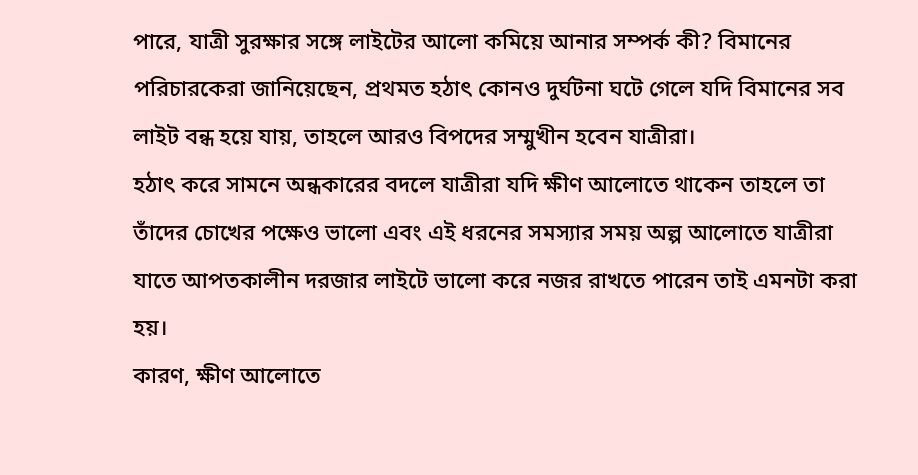পারে, যাত্রী সুরক্ষার সঙ্গে লাইটের আলো কমিয়ে আনার সম্পর্ক কী? বিমানের পরিচারকেরা জানিয়েছেন, প্রথমত হঠাৎ কোনও দুর্ঘটনা ঘটে গেলে যদি বিমানের সব লাইট বন্ধ হয়ে যায়, তাহলে আরও বিপদের সম্মুখীন হবেন যাত্রীরা।
হঠাৎ করে সামনে অন্ধকারের বদলে যাত্রীরা যদি ক্ষীণ আলোতে থাকেন তাহলে তা তাঁদের চোখের পক্ষেও ভালো এবং এই ধরনের সমস্যার সময় অল্প আলোতে যাত্রীরা যাতে আপতকালীন দরজার লাইটে ভালো করে নজর রাখতে পারেন তাই এমনটা করা হয়।
কারণ, ক্ষীণ আলোতে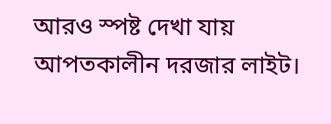আরও স্পষ্ট দেখা যায় আপতকালীন দরজার লাইট।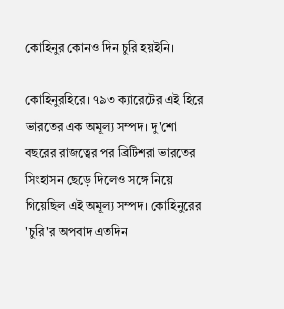কোহিনুর কোনও দিন চুরি হয়ইনি।

কোহিনুরহিরে। ৭৯৩ ক্যারেটের এই হিরে  ভারতের এক অমূল্য সম্পদ। দু'শো বছরের রাজত্বের পর ব্রিটিশরা ভারতের সিংহাসন ছেড়ে দিলেও সঙ্গে নিয়ে গিয়েছিল এই অমূল্য সম্পদ। কোহিনুরের 'চুরি'র অপবাদ এতদিন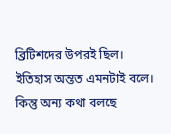ব্রিটিশদের উপরই ছিল। ইতিহাস অন্তত এমনটাই বলে।
কিন্তু অন্য কথা বলছে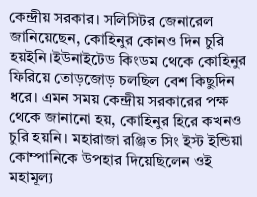কেন্দ্রীয় সরকার। সলিসিটর জেনারেল জানিয়েছেন, কোহিনুর কোনও দিন চুরি হয়ইনি।ইউনাইটেড কিংডম থেকে কোহিনুর ফিরিয়ে তোড়জোড় চলছিল বেশ কিছুদিন ধরে। এমন সময় কেন্দ্রীয় সরকারের পক্ষ থেকে জানানো হয়, কোহিনুর হিরে কখনও চুরি হয়নি। মহারাজা রঞ্জিত সিং ইস্ট ইন্ডিয়া কোম্পানিকে উপহার দিয়েছিলেন ওই মহামূল্য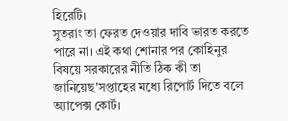হিরেটি।
সুতরাং তা ফেরত দেওয়ার দাবি ভারত করতে পারে না। এই কথা শোনার পর কোহিনুর বিষয়ে সরকারের নীতি ঠিক কী তা জানিয়েছ'সপ্তাহের মধ্যে রিপোর্ট দিতে বলে অ্যাপেক্স কোর্ট।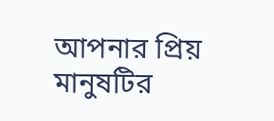আপনার প্রিয় মানুষটির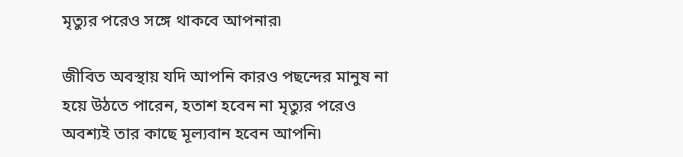মৃত্যুর পরেও সঙ্গে থাকবে আপনার৷

জীবিত অবস্থায় যদি আপনি কারও পছন্দের মানুষ না হয়ে উঠতে পারেন, হতাশ হবেন না মৃত্যুর পরেও অবশ্যই তার কাছে মূল্যবান হবেন আপনি৷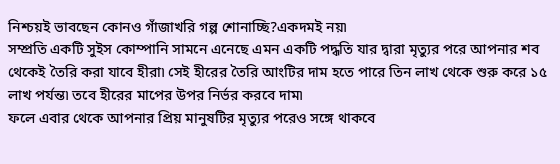নিশ্চয়ই ভাবছেন কোনও গাঁজাখরি গল্প শোনাচ্ছি?একদমই নয়৷
সম্প্রতি একটি সুইস কোম্পানি সামনে এনেছে এমন একটি পদ্ধতি যার দ্বারা মৃত্যুর পরে আপনার শব থেকেই তৈরি করা যাবে হীরা৷ সেই হীরের তৈরি আংটির দাম হতে পারে তিন লাখ থেকে শুরু করে ১৫ লাখ পর্যন্ত৷ তবে হীরের মাপের উপর নির্ভর করবে দাম৷
ফলে এবার থেকে আপনার প্রিয় মানুষটির মৃত্যুর পরেও সঙ্গে থাকবে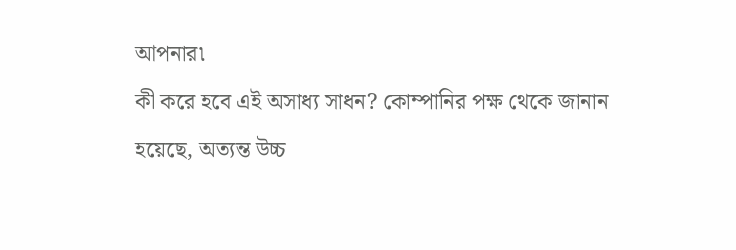আপনার৷
কী করে হবে এই অসাধ্য সাধন? কোম্পানির পক্ষ থেকে জানান হয়েছে, অত্যন্ত উচ্চ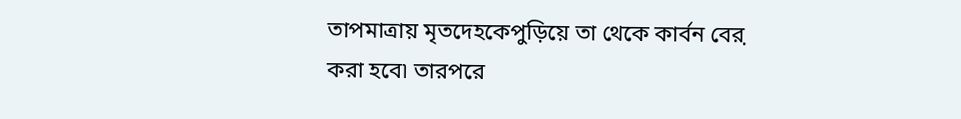তাপমাত্রায় মৃতদেহকেপুড়িয়ে তা থেকে কার্বন বের় করা হবে৷ তারপরে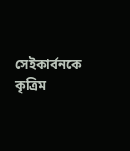সেইকার্বনকে কৃত্রিম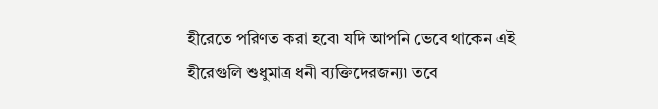হীরেতে পরিণত করা হবে৷ যদি আপনি ভেবে থাকেন এই হীরেগুলি শুধুমাত্র ধনী ব্যক্তিদেরজন্য৷ তবে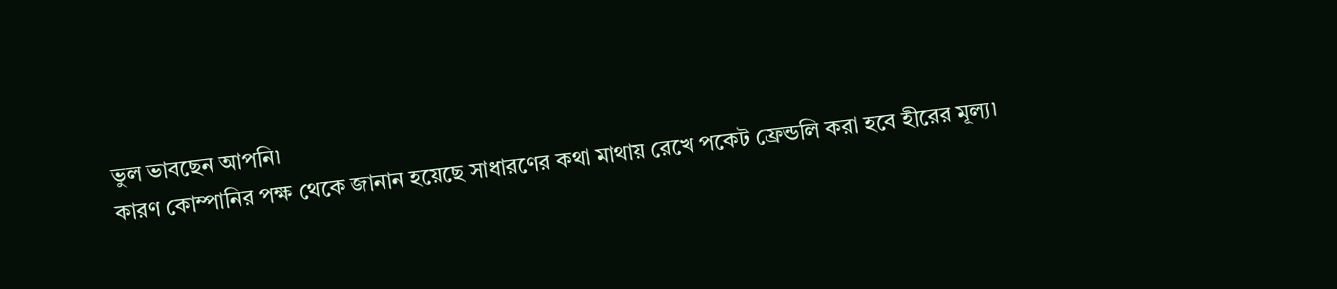ভুল ভাবছেন আপনি৷
কারণ কোম্পানির পক্ষ থেকে জানান হয়েছে সাধারণের কথা মাথায় রেখে পকেট ফ্রেন্ডলি করা হবে হীরের মূল্য৷